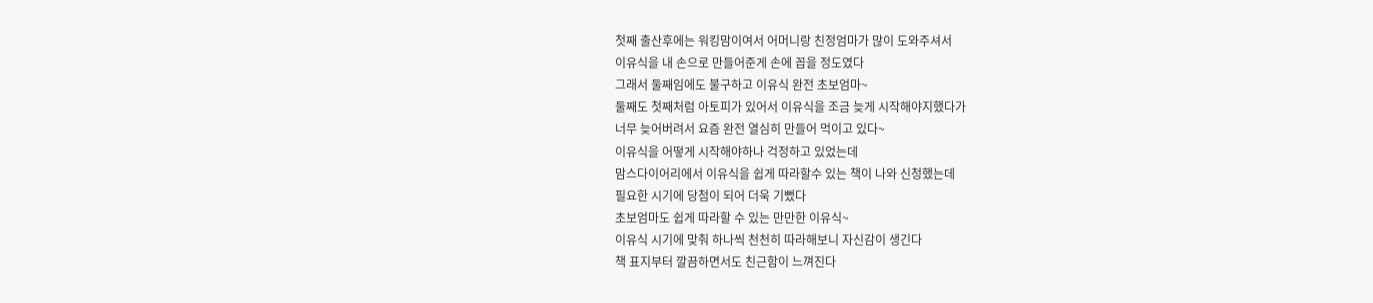첫째 출산후에는 워킹맘이여서 어머니랑 친정엄마가 많이 도와주셔서
이유식을 내 손으로 만들어준게 손에 꼽을 정도였다
그래서 둘째임에도 불구하고 이유식 완전 초보엄마~
둘째도 첫째처럼 아토피가 있어서 이유식을 조금 늦게 시작해야지했다가
너무 늦어버려서 요즘 완전 열심히 만들어 먹이고 있다~
이유식을 어떻게 시작해야하나 걱정하고 있었는데
맘스다이어리에서 이유식을 쉽게 따라할수 있는 책이 나와 신청했는데
필요한 시기에 당첨이 되어 더욱 기뻤다
초보엄마도 쉽게 따라할 수 있는 만만한 이유식~
이유식 시기에 맞춰 하나씩 천천히 따라해보니 자신감이 생긴다
책 표지부터 깔끔하면서도 친근함이 느껴진다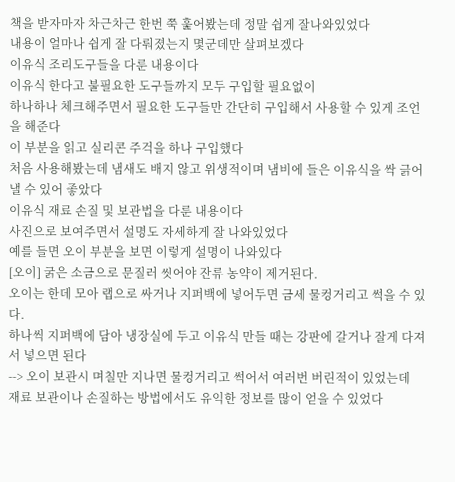책을 받자마자 차근차근 한번 쭉 훑어봤는데 정말 쉽게 잘나와있었다
내용이 얼마나 쉽게 잘 다뤄졌는지 몇군데만 살펴보겠다
이유식 조리도구들을 다룬 내용이다
이유식 한다고 불필요한 도구들까지 모두 구입할 필요없이
하나하나 체크해주면서 필요한 도구들만 간단히 구입해서 사용할 수 있게 조언을 해준다
이 부분을 읽고 실리콘 주걱을 하나 구입했다
처음 사용해봤는데 냄새도 배지 않고 위생적이며 냄비에 들은 이유식을 싹 긁어낼 수 있어 좋았다
이유식 재료 손질 및 보관법을 다룬 내용이다
사진으로 보여주면서 설명도 자세하게 잘 나와있었다
예를 들면 오이 부분을 보면 이렇게 설명이 나와있다
[오이] 굵은 소금으로 문질러 씻어야 잔류 농약이 제거된다.
오이는 한데 모아 랩으로 싸거나 지퍼백에 넣어두면 금세 물컹거리고 썩을 수 있다.
하나씩 지퍼백에 담아 냉장실에 두고 이유식 만들 때는 강판에 갈거나 잘게 다져서 넣으면 된다
--> 오이 보관시 며칠만 지나면 물컹거리고 썩어서 여러번 버린적이 있었는데
재료 보관이나 손질하는 방법에서도 유익한 정보를 많이 얻을 수 있었다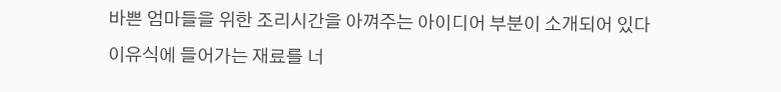바쁜 엄마들을 위한 조리시간을 아껴주는 아이디어 부분이 소개되어 있다
이유식에 들어가는 재료를 너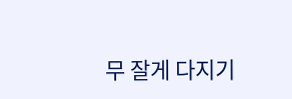무 잘게 다지기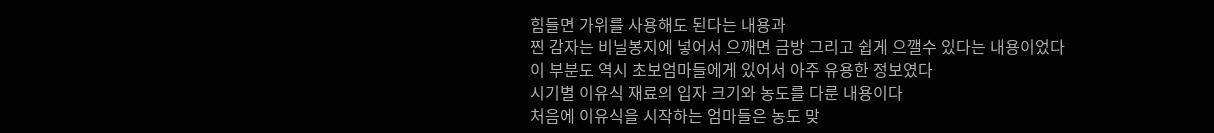힘들면 가위를 사용해도 된다는 내용과
찐 감자는 비닐봉지에 넣어서 으깨면 금방 그리고 쉽게 으깰수 있다는 내용이었다
이 부분도 역시 초보엄마들에게 있어서 아주 유용한 정보였다
시기별 이유식 재료의 입자 크기와 농도를 다룬 내용이다
처음에 이유식을 시작하는 엄마들은 농도 맞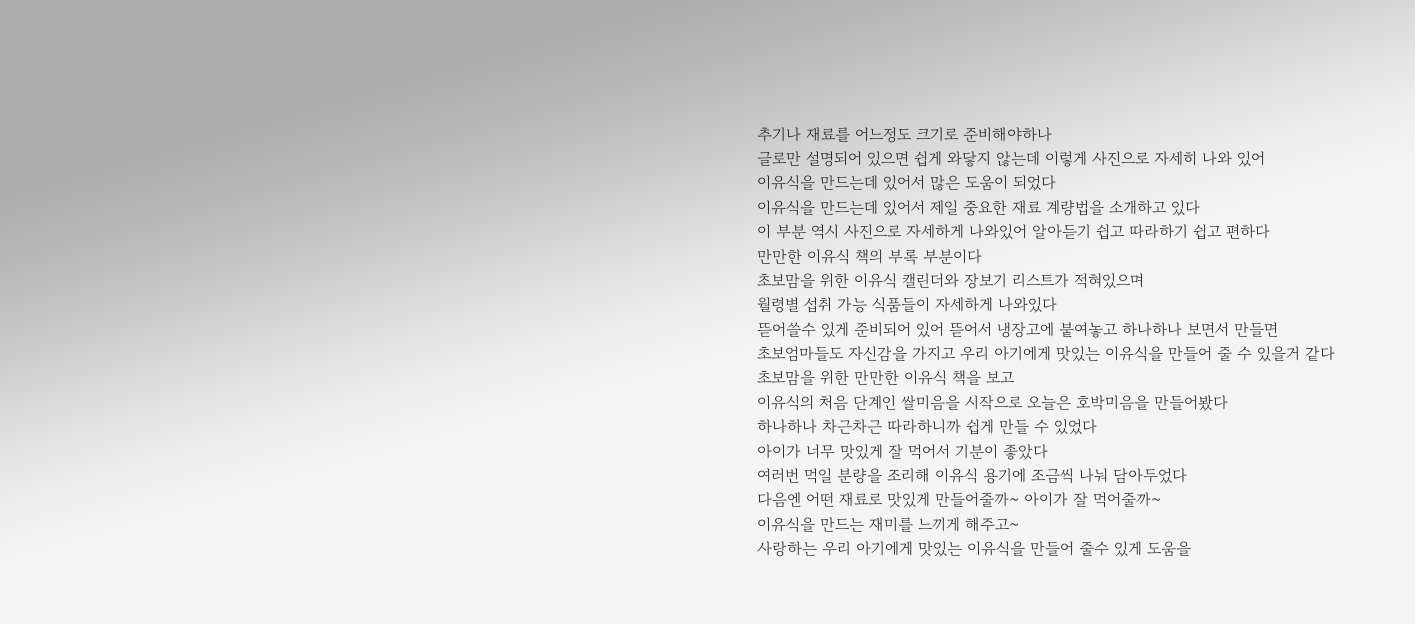추기나 재료를 어느정도 크기로 준비해야하나
글로만 설명되어 있으면 쉽게 와닿지 않는데 이렇게 사진으로 자세히 나와 있어
이유식을 만드는데 있어서 많은 도움이 되었다
이유식을 만드는데 있어서 제일 중요한 재료 계량법을 소개하고 있다
이 부분 역시 사진으로 자세하게 나와있어 알아듣기 쉽고 따라하기 쉽고 편하다
만만한 이유식 책의 부록 부분이다
초보맘을 위한 이유식 캘린더와 장보기 리스트가 적혀있으며
월령별 섭취 가능 식품들이 자세하게 나와있다
뜯어쓸수 있게 준비되어 있어 뜯어서 냉장고에 붙여놓고 하나하나 보면서 만들면
초보엄마들도 자신감을 가지고 우리 아기에게 맛있는 이유식을 만들어 줄 수 있을거 같다
초보맘을 위한 만만한 이유식 책을 보고
이유식의 처음 단계인 쌀미음을 시작으로 오늘은 호박미음을 만들어봤다
하나하나 차근차근 따라하니까 쉽게 만들 수 있었다
아이가 너무 맛있게 잘 먹어서 기분이 좋았다
여러번 먹일 분량을 조리해 이유식 용기에 조금씩 나눠 담아두었다
다음엔 어떤 재료로 맛있게 만들어줄까~ 아이가 잘 먹어줄까~
이유식을 만드는 재미를 느끼게 해주고~
사랑하는 우리 아기에게 맛있는 이유식을 만들어 줄수 있게 도움을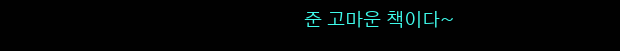준 고마운 책이다~